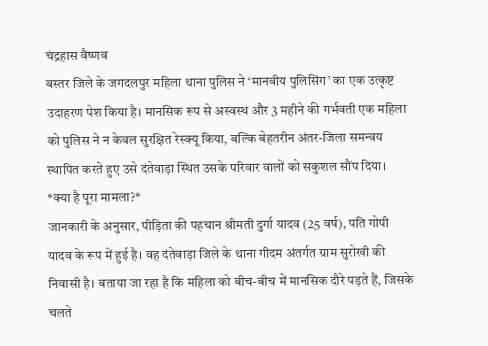चंद्रहास वैष्णव
बस्तर जिले के जगदलपुर महिला थाना पुलिस ने ‘मानवीय पुलिसिंग’ का एक उत्कृष्ट उदाहरण पेश किया है। मानसिक रूप से अस्वस्थ और 3 महीने की गर्भवती एक महिला को पुलिस ने न केवल सुरक्षित रेस्क्यू किया, बल्कि बेहतरीन अंतर-जिला समन्वय स्थापित करते हुए उसे दंतेवाड़ा स्थित उसके परिवार वालों को सकुशल सौंप दिया।
*क्या है पूरा मामला?*
जानकारी के अनुसार, पीड़िता की पहचान श्रीमती दुर्गा यादव (25 वर्ष), पति गोपी यादव के रूप में हुई है। वह दंतेवाड़ा जिले के थाना गीदम अंतर्गत ग्राम सुरोखी की निवासी है। बताया जा रहा है कि महिला को बीच-बीच में मानसिक दौरे पड़ते हैं, जिसके चलते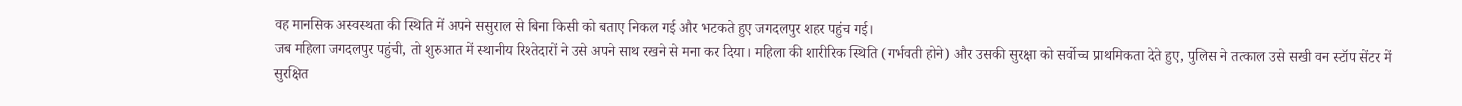वह मानसिक अस्वस्थता की स्थिति में अपने ससुराल से बिना किसी को बताए निकल गई और भटकते हुए जगदलपुर शहर पहुंच गई।
जब महिला जगदलपुर पहुंची, तो शुरुआत में स्थानीय रिश्तेदारों ने उसे अपने साथ रखने से मना कर दिया। महिला की शारीरिक स्थिति (गर्भवती होने) और उसकी सुरक्षा को सर्वोच्च प्राथमिकता देते हुए, पुलिस ने तत्काल उसे सखी वन स्टॉप सेंटर में सुरक्षित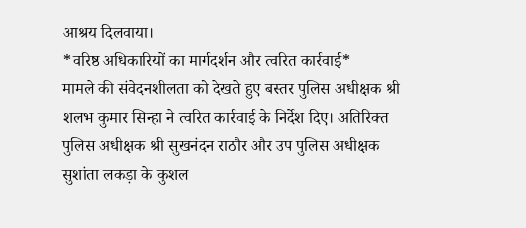आश्रय दिलवाया।
*वरिष्ठ अधिकारियों का मार्गदर्शन और त्वरित कार्रवाई*
मामले की संवेदनशीलता को देखते हुए बस्तर पुलिस अधीक्षक श्री शलभ कुमार सिन्हा ने त्वरित कार्रवाई के निर्देश दिए। अतिरिक्त पुलिस अधीक्षक श्री सुखनंदन राठौर और उप पुलिस अधीक्षक सुशांता लकड़ा के कुशल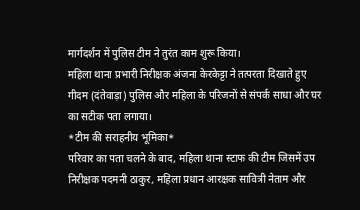मार्गदर्शन में पुलिस टीम ने तुरंत काम शुरू किया।
महिला थाना प्रभारी निरीक्षक अंजना केरकेट्टा ने तत्परता दिखाते हुए गीदम (दंतेवाड़ा) पुलिस और महिला के परिजनों से संपर्क साधा और घर का सटीक पता लगाया।
*टीम की सराहनीय भूमिका*
परिवार का पता चलने के बाद, महिला थाना स्टाफ की टीम जिसमें उप निरीक्षक पदमनी ठाकुर, महिला प्रधान आरक्षक सावित्री नेताम और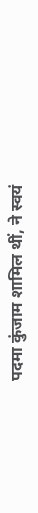पदमा कुंजाम शामिल थीं, ने स्वयं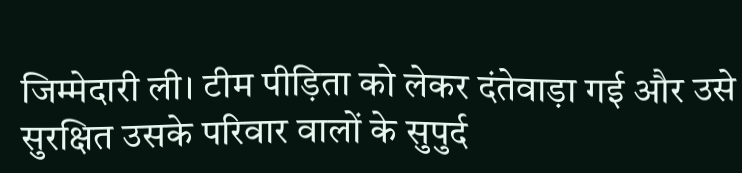जिम्मेदारी ली। टीम पीड़िता को लेकर दंतेवाड़ा गई और उसे सुरक्षित उसके परिवार वालों के सुपुर्द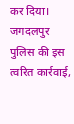कर दिया।
जगदलपुर पुलिस की इस त्वरित कार्रवाई,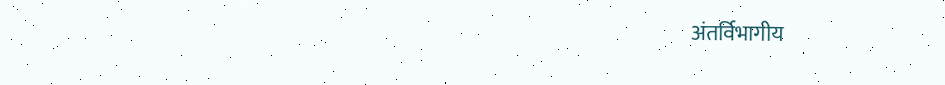अंतर्विभागीय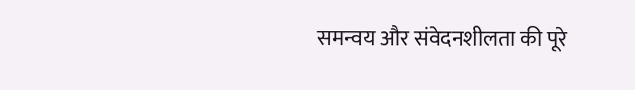समन्वय और संवेदनशीलता की पूरे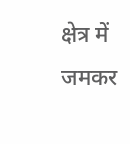क्षेत्र में जमकर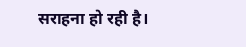सराहना हो रही है।